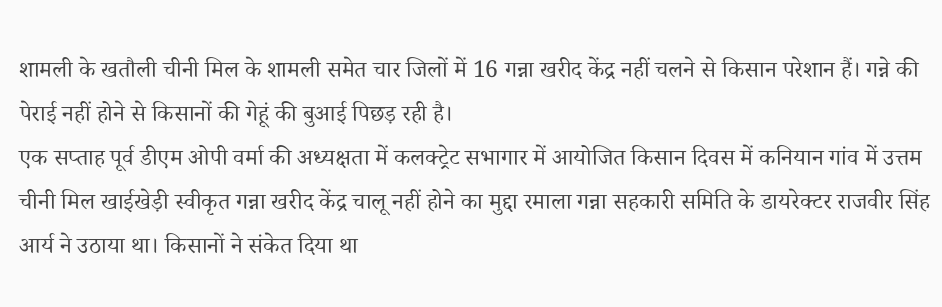शामली के खतौली चीनी मिल के शामली समेत चार जिलों में 16 गन्ना खरीद केंद्र नहीं चलने से किसान परेशान हैं। गन्ने की पेराई नहीं होने से किसानों की गेहूं की बुआई पिछड़ रही है।
एक सप्ताह पूर्व डीएम ओपी वर्मा की अध्यक्षता में कलक्ट्रेट सभागार में आयोजित किसान दिवस में कनियान गांव में उत्तम चीनी मिल खाईखेड़ी स्वीकृत गन्ना खरीद केंद्र चालू नहीं होने का मुद्दा रमाला गन्ना सहकारी समिति के डायरेक्टर राजवीर सिंह आर्य ने उठाया था। किसानों ने संकेत दिया था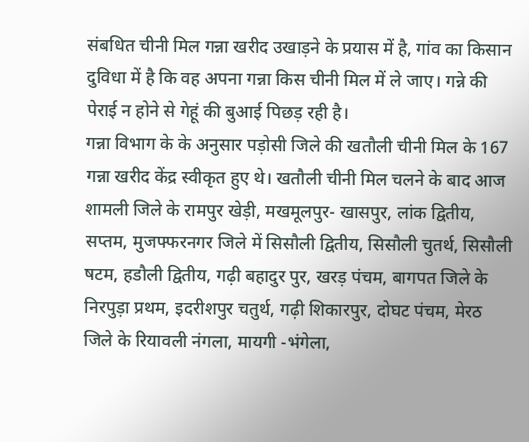संबधित चीनी मिल गन्ना खरीद उखाड़ने के प्रयास में है, गांव का किसान दुविधा में है कि वह अपना गन्ना किस चीनी मिल में ले जाए। गन्ने की पेराई न होने से गेहूं की बुआई पिछड़ रही है।
गन्ना विभाग के के अनुसार पड़ोसी जिले की खतौली चीनी मिल के 167 गन्ना खरीद केंद्र स्वीकृत हुए थे। खतौली चीनी मिल चलने के बाद आज शामली जिले के रामपुर खेड़ी, मखमूलपुर- खासपुर, लांक द्वितीय, सप्तम, मुजफ्फरनगर जिले में सिसौली द्वितीय, सिसौली चुतर्थ, सिसौली षटम, हडौली द्वितीय, गढ़ी बहादुर पुर, खरड़ पंचम, बागपत जिले के निरपुड़ा प्रथम, इदरीशपुर चतुर्थ, गढ़ी शिकारपुर, दोघट पंचम, मेरठ जिले के रियावली नंगला, मायगी -भंगेला,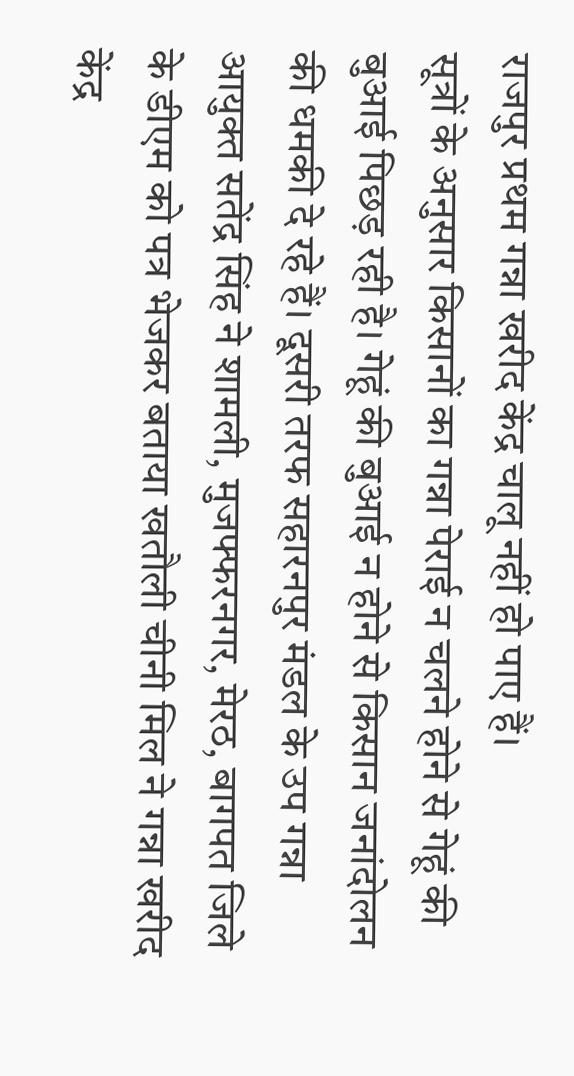राजपुर प्रथम गन्ना खरीद केंद्र चालू नहीं हो पाए हैं।
सूत्रों के अनुसार किसानों का गन्ना पेराई न चलने होने से गेहूं की बुआई पिछड़ रही है। गेहूं की बुआई न होने से किसान जनांदोलन की धमकी दे रहे हैं। दूसरी तरफ सहारनपुर मंडल के उप गन्ना आयुक्त सतेंद्र सिंह ने शामली, मुजफ्फरनगर, मेरठ, बागपत जिले के डीएम को पत्र भेजकर बताया खतौली चीनी मिल ने गन्ना खरीद केंद्र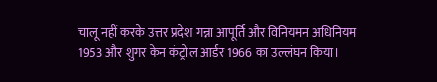चालू नहीं करके उत्तर प्रदेश गन्ना आपूर्ति और विनियमन अधिनियम 1953 और शुगर केन कंट्रोल आर्डर 1966 का उल्लंघन किया।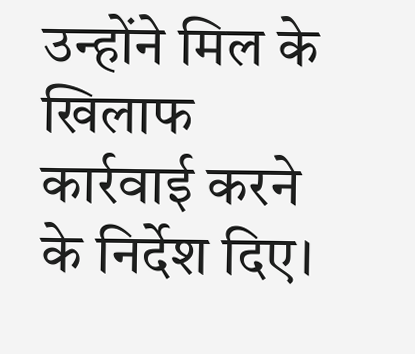उन्होंने मिल के खिलाफ कार्रवाई करने के निर्देश दिए।